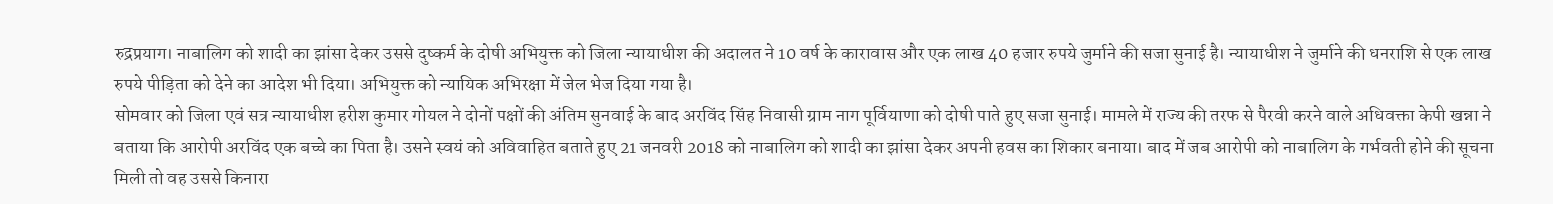रुद्रप्रयाग। नाबालिग को शादी का झांसा देकर उससे दुष्कर्म के दोषी अभियुक्त को जिला न्यायाधीश की अदालत ने 10 वर्ष के कारावास और एक लाख 40 हजार रुपये जुर्माने की सजा सुनाई है। न्यायाधीश ने जुर्माने की धनराशि से एक लाख रुपये पीड़िता को देने का आदेश भी दिया। अभियुक्त को न्यायिक अभिरक्षा में जेल भेज दिया गया है।
सोमवार को जिला एवं सत्र न्यायाधीश हरीश कुमार गोयल ने दोनों पक्षों की अंतिम सुनवाई के बाद अरविंद सिंह निवासी ग्राम नाग पूर्वियाणा को दोषी पाते हुए सजा सुनाई। मामले में राज्य की तरफ से पैरवी करने वाले अधिवक्ता केपी खन्ना ने बताया कि आरोपी अरविंद एक बच्चे का पिता है। उसने स्वयं को अविवाहित बताते हुए 21 जनवरी 2018 को नाबालिग को शादी का झांसा देकर अपनी हवस का शिकार बनाया। बाद में जब आरोपी को नाबालिग के गर्भवती होने की सूचना मिली तो वह उससे किनारा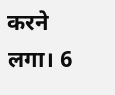करने लगा। 6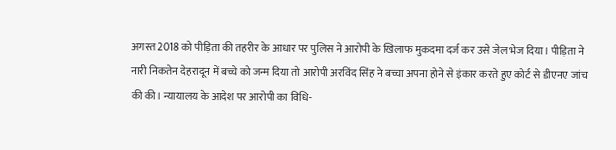अगस्त 2018 को पीड़िता की तहरीर के आधार पर पुलिस ने आरोपी के खिलाफ मुकदमा दर्ज कर उसे जेल भेज दिया। पीड़िता ने नारी निकतेन देहरादून में बच्चे को जन्म दिया तो आरोपी अरविंद सिंह ने बच्चा अपना होने से इंकार करते हुए कोर्ट से डीएनए जांच की की। न्यायालय के आदेश पर आरोपी का विधि-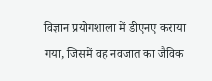विज्ञान प्रयोगशाला में डीएनए कराया गया, जिसमें वह नवजात का जैविक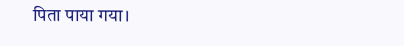पिता पाया गया।